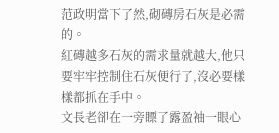范政明當下了然,砌磚房石灰是必需的。
紅磚越多石灰的需求量就越大,他只要牢牢控制住石灰便行了,沒必要樣樣都抓在手中。
文長老卻在一旁瞟了露盈袖一眼心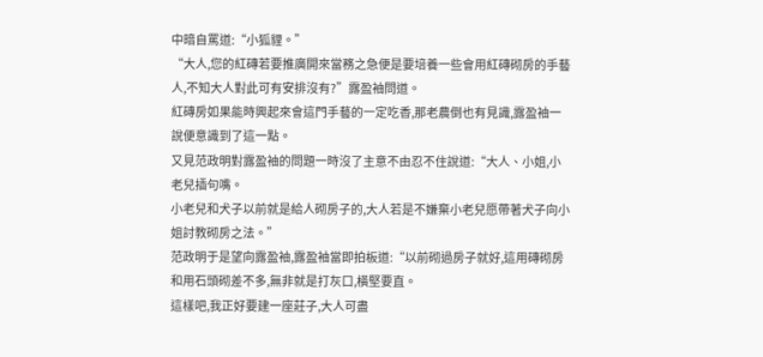中暗自罵道:“小狐貍。”
“大人,您的紅磚若要推廣開來當務之急便是要培養一些會用紅磚砌房的手藝人,不知大人對此可有安排沒有?”露盈袖問道。
紅磚房如果能時興起來會這門手藝的一定吃香,那老農倒也有見識,露盈袖一說便意識到了這一點。
又見范政明對露盈袖的問題一時沒了主意不由忍不住說道:“大人、小姐,小老兒插句嘴。
小老兒和犬子以前就是給人砌房子的,大人若是不嫌棄小老兒愿帶著犬子向小姐討教砌房之法。”
范政明于是望向露盈袖,露盈袖當即拍板道:“以前砌過房子就好,這用磚砌房和用石頭砌差不多,無非就是打灰口,橫堅要直。
這樣吧,我正好要建一座莊子,大人可盡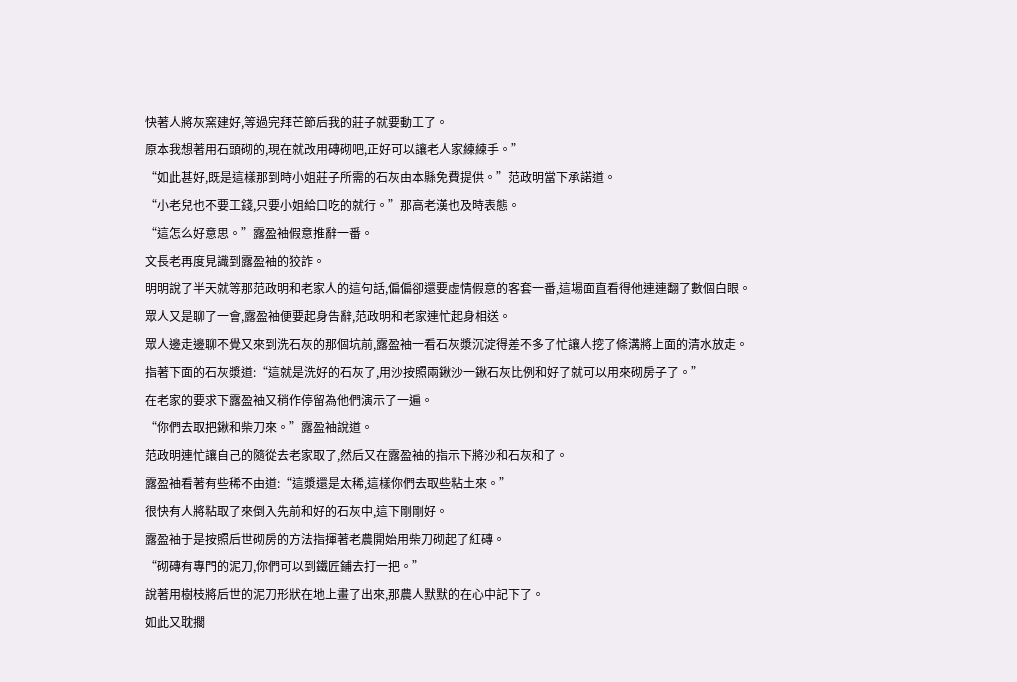快著人將灰窯建好,等過完拜芒節后我的莊子就要動工了。
原本我想著用石頭砌的,現在就改用磚砌吧,正好可以讓老人家練練手。”
“如此甚好,既是這樣那到時小姐莊子所需的石灰由本縣免費提供。”范政明當下承諾道。
“小老兒也不要工錢,只要小姐給口吃的就行。”那高老漢也及時表態。
“這怎么好意思。”露盈袖假意推辭一番。
文長老再度見識到露盈袖的狡詐。
明明說了半天就等那范政明和老家人的這句話,偏偏卻還要虛情假意的客套一番,這場面直看得他連連翻了數個白眼。
眾人又是聊了一會,露盈袖便要起身告辭,范政明和老家連忙起身相送。
眾人邊走邊聊不覺又來到洗石灰的那個坑前,露盈袖一看石灰漿沉淀得差不多了忙讓人挖了條溝將上面的清水放走。
指著下面的石灰漿道:“這就是洗好的石灰了,用沙按照兩鍬沙一鍬石灰比例和好了就可以用來砌房子了。”
在老家的要求下露盈袖又稍作停留為他們演示了一遍。
“你們去取把鍬和柴刀來。”露盈袖說道。
范政明連忙讓自己的隨從去老家取了,然后又在露盈袖的指示下將沙和石灰和了。
露盈袖看著有些稀不由道:“這漿還是太稀,這樣你們去取些粘土來。”
很快有人將粘取了來倒入先前和好的石灰中,這下剛剛好。
露盈袖于是按照后世砌房的方法指揮著老農開始用柴刀砌起了紅磚。
“砌磚有專門的泥刀,你們可以到鐵匠鋪去打一把。”
說著用樹枝將后世的泥刀形狀在地上畫了出來,那農人默默的在心中記下了。
如此又耽擱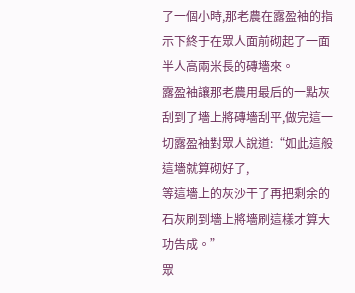了一個小時,那老農在露盈袖的指示下終于在眾人面前砌起了一面半人高兩米長的磚墻來。
露盈袖讓那老農用最后的一點灰刮到了墻上將磚墻刮平,做完這一切露盈袖對眾人說道:“如此這般這墻就算砌好了,
等這墻上的灰沙干了再把剩余的石灰刷到墻上將墻刷這樣才算大功告成。”
眾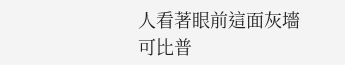人看著眼前這面灰墻可比普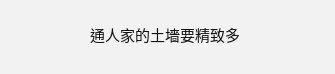通人家的土墻要精致多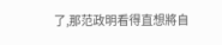了,那范政明看得直想將自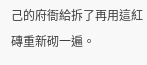己的府衙給拆了再用這紅磚重新砌一遍。